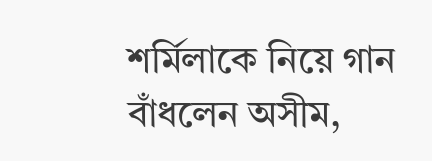শর্মিলাকে নিয়ে গান বাঁধলেন অসীম,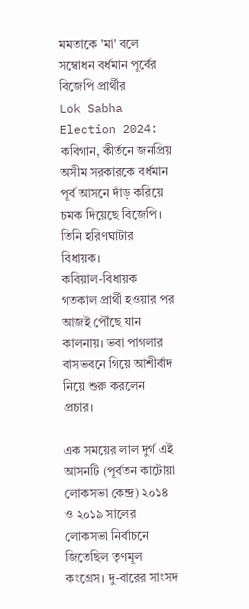মমতাকে 'মা' বলে সম্বোধন বর্ধমান পূর্বের বিজেপি প্রার্থীর
Lok Sabha Election 2024: কবিগান, কীর্তনে জনপ্রিয় অসীম সরকারকে বর্ধমান পূর্ব আসনে দাঁড় করিয়ে চমক দিয়েছে বিজেপি। তিনি হরিণঘাটার বিধায়ক।
কবিয়াল-বিধায়ক গতকাল প্রার্থী হওয়ার পর আজই পৌঁছে যান কালনায়। ভবা পাগলার বাসভবনে গিয়ে আশীর্বাদ নিয়ে শুরু করলেন প্রচার।

এক সময়ের লাল দুর্গ এই আসনটি (পূর্বতন কাটোয়া লোকসভা কেন্দ্র) ২০১৪ ও ২০১৯ সালের লোকসভা নির্বাচনে জিতেছিল তৃণমূল কংগ্রেস। দু-বারের সাংসদ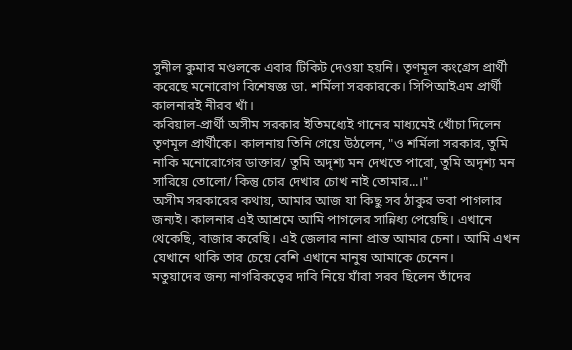সুনীল কুমার মণ্ডলকে এবার টিকিট দেওয়া হয়নি। তৃণমূল কংগ্রেস প্রার্থী করেছে মনোরোগ বিশেষজ্ঞ ডা. শর্মিলা সরকারকে। সিপিআইএম প্রার্থী কালনারই নীরব খাঁ।
কবিয়াল-প্রার্থী অসীম সরকার ইতিমধ্যেই গানের মাধ্যমেই খোঁচা দিলেন তৃণমূল প্রার্থীকে। কালনায় তিনি গেয়ে উঠলেন, "ও শর্মিলা সরকার, তুমি নাকি মনোরোগের ডাক্তার/ তুমি অদৃশ্য মন দেখতে পারো, তুমি অদৃশ্য মন সারিয়ে তোলো/ কিন্তু চোর দেখার চোখ নাই তোমার...।"
অসীম সরকারের কথায়, আমার আজ যা কিছু সব ঠাকুর ভবা পাগলার জন্যই। কালনার এই আশ্রমে আমি পাগলের সান্নিধ্য পেয়েছি। এখানে থেকেছি, বাজার করেছি। এই জেলার নানা প্রান্ত আমার চেনা। আমি এখন যেখানে থাকি তার চেয়ে বেশি এখানে মানুষ আমাকে চেনেন।
মতুয়াদের জন্য নাগরিকত্বের দাবি নিয়ে যাঁরা সরব ছিলেন তাঁদের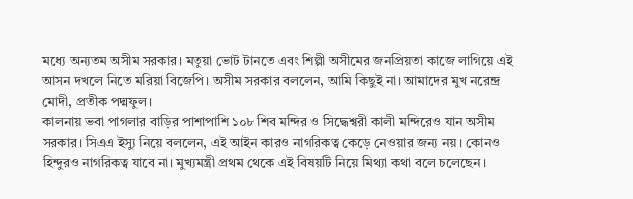মধ্যে অন্যতম অসীম সরকার। মতুয়া ভোট টানতে এবং শিল্পী অসীমের জনপ্রিয়তা কাজে লাগিয়ে এই আসন দখলে নিতে মরিয়া বিজেপি। অসীম সরকার বললেন, আমি কিছুই না। আমাদের মুখ নরেন্দ্র মোদী, প্রতীক পদ্মফুল।
কালনায় ভবা পাগলার বাড়ির পাশাপাশি ১০৮ শিব মন্দির ও সিদ্ধেশ্বরী কালী মন্দিরেও যান অসীম সরকার। সিএএ ইস্যু নিয়ে বললেন, এই আইন কারও নাগরিকত্ব কেড়ে নেওয়ার জন্য নয়। কোনও হিন্দুরও নাগরিকত্ব যাবে না। মুখ্যমন্ত্রী প্রথম থেকে এই বিষয়টি নিয়ে মিথ্যা কথা বলে চলেছেন।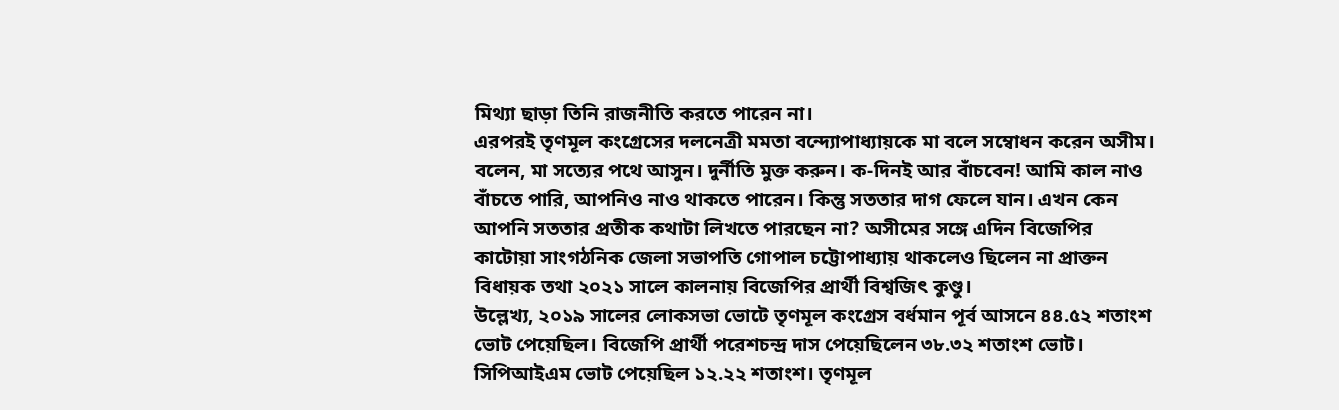মিথ্যা ছাড়া তিনি রাজনীতি করতে পারেন না।
এরপরই তৃণমূল কংগ্রেসের দলনেত্রী মমতা বন্দ্যোপাধ্যায়কে মা বলে সম্বোধন করেন অসীম। বলেন, মা সত্যের পথে আসুন। দুর্নীতি মুক্ত করুন। ক-দিনই আর বাঁচবেন! আমি কাল নাও বাঁচতে পারি, আপনিও নাও থাকতে পারেন। কিন্তু সততার দাগ ফেলে যান। এখন কেন আপনি সততার প্রতীক কথাটা লিখতে পারছেন না? অসীমের সঙ্গে এদিন বিজেপির কাটোয়া সাংগঠনিক জেলা সভাপতি গোপাল চট্টোপাধ্যায় থাকলেও ছিলেন না প্রাক্তন বিধায়ক তথা ২০২১ সালে কালনায় বিজেপির প্রার্থী বিশ্বজিৎ কুণ্ডু।
উল্লেখ্য, ২০১৯ সালের লোকসভা ভোটে তৃণমূল কংগ্রেস বর্ধমান পূর্ব আসনে ৪৪.৫২ শতাংশ ভোট পেয়েছিল। বিজেপি প্রার্থী পরেশচন্দ্র দাস পেয়েছিলেন ৩৮.৩২ শতাংশ ভোট। সিপিআইএম ভোট পেয়েছিল ১২.২২ শতাংশ। তৃণমূল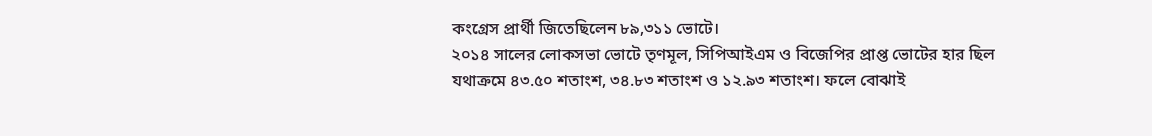কংগ্রেস প্রার্থী জিতেছিলেন ৮৯,৩১১ ভোটে।
২০১৪ সালের লোকসভা ভোটে তৃণমূল, সিপিআইএম ও বিজেপির প্রাপ্ত ভোটের হার ছিল যথাক্রমে ৪৩.৫০ শতাংশ, ৩৪.৮৩ শতাংশ ও ১২.৯৩ শতাংশ। ফলে বোঝাই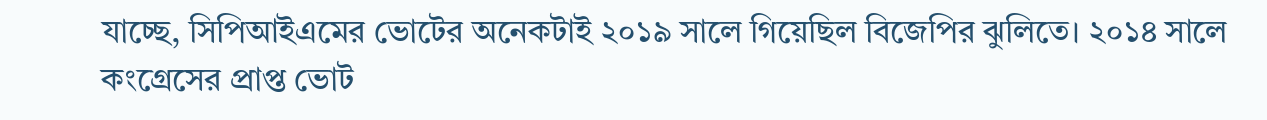যাচ্ছে, সিপিআইএমের ভোটের অনেকটাই ২০১৯ সালে গিয়েছিল বিজেপির ঝুলিতে। ২০১৪ সালে কংগ্রেসের প্রাপ্ত ভোট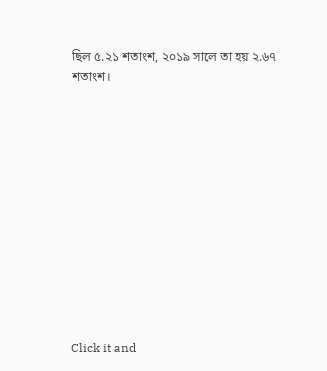ছিল ৫.২১ শতাংশ, ২০১৯ সালে তা হয় ২.৬৭ শতাংশ।












Click it and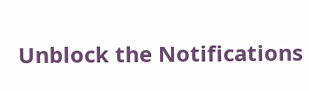Unblock the Notifications